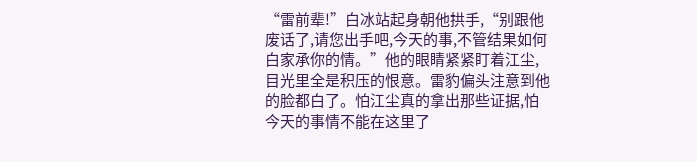“雷前辈!”白冰站起身朝他拱手,“别跟他废话了,请您出手吧,今天的事,不管结果如何白家承你的情。”他的眼睛紧紧盯着江尘,目光里全是积压的恨意。雷豹偏头注意到他的脸都白了。怕江尘真的拿出那些证据,怕今天的事情不能在这里了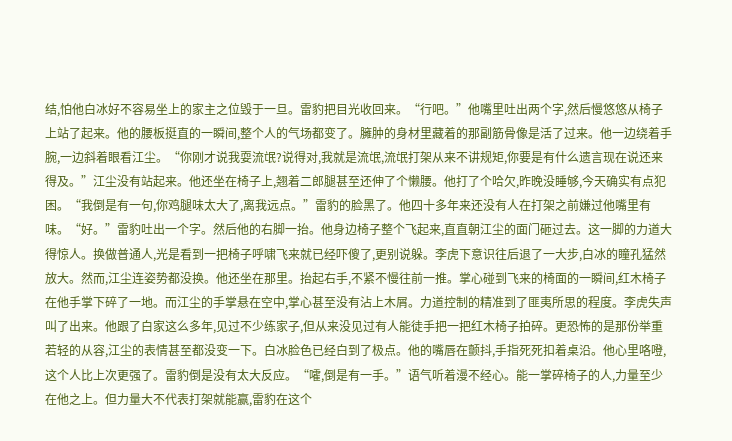结,怕他白冰好不容易坐上的家主之位毁于一旦。雷豹把目光收回来。“行吧。”他嘴里吐出两个字,然后慢悠悠从椅子上站了起来。他的腰板挺直的一瞬间,整个人的气场都变了。臃肿的身材里藏着的那副筋骨像是活了过来。他一边绕着手腕,一边斜着眼看江尘。“你刚才说我耍流氓?说得对,我就是流氓,流氓打架从来不讲规矩,你要是有什么遗言现在说还来得及。”江尘没有站起来。他还坐在椅子上,翘着二郎腿甚至还伸了个懒腰。他打了个哈欠,昨晚没睡够,今天确实有点犯困。“我倒是有一句,你鸡腿味太大了,离我远点。”雷豹的脸黑了。他四十多年来还没有人在打架之前嫌过他嘴里有味。“好。”雷豹吐出一个字。然后他的右脚一抬。他身边椅子整个飞起来,直直朝江尘的面门砸过去。这一脚的力道大得惊人。换做普通人,光是看到一把椅子呼啸飞来就已经吓傻了,更别说躲。李虎下意识往后退了一大步,白冰的瞳孔猛然放大。然而,江尘连姿势都没换。他还坐在那里。抬起右手,不紧不慢往前一推。掌心碰到飞来的椅面的一瞬间,红木椅子在他手掌下碎了一地。而江尘的手掌悬在空中,掌心甚至没有沾上木屑。力道控制的精准到了匪夷所思的程度。李虎失声叫了出来。他跟了白家这么多年,见过不少练家子,但从来没见过有人能徒手把一把红木椅子拍碎。更恐怖的是那份举重若轻的从容,江尘的表情甚至都没变一下。白冰脸色已经白到了极点。他的嘴唇在颤抖,手指死死扣着桌沿。他心里咯噔,这个人比上次更强了。雷豹倒是没有太大反应。“嚯,倒是有一手。”语气听着漫不经心。能一掌碎椅子的人,力量至少在他之上。但力量大不代表打架就能赢,雷豹在这个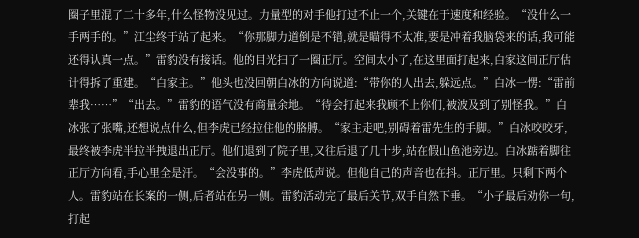圈子里混了二十多年,什么怪物没见过。力量型的对手他打过不止一个,关键在于速度和经验。“没什么一手两手的。”江尘终于站了起来。“你那脚力道倒是不错,就是瞄得不太准,要是冲着我脑袋来的话,我可能还得认真一点。”雷豹没有接话。他的目光扫了一圈正厅。空间太小了,在这里面打起来,白家这间正厅估计得拆了重建。“白家主。”他头也没回朝白冰的方向说道:“带你的人出去,躲远点。”白冰一愣:“雷前辈我……”“出去。”雷豹的语气没有商量余地。“待会打起来我顾不上你们,被波及到了别怪我。”白冰张了张嘴,还想说点什么,但李虎已经拉住他的胳膊。“家主走吧,别碍着雷先生的手脚。”白冰咬咬牙,最终被李虎半拉半拽退出正厅。他们退到了院子里,又往后退了几十步,站在假山鱼池旁边。白冰踮着脚往正厅方向看,手心里全是汗。“会没事的。”李虎低声说。但他自己的声音也在抖。正厅里。只剩下两个人。雷豹站在长案的一侧,后者站在另一侧。雷豹活动完了最后关节,双手自然下垂。“小子最后劝你一句,打起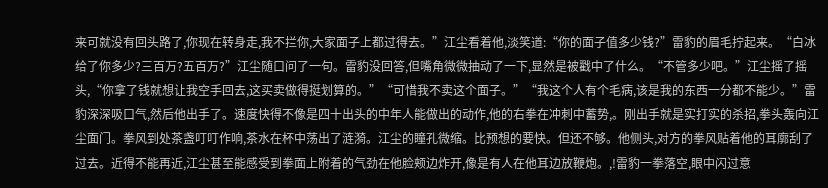来可就没有回头路了,你现在转身走,我不拦你,大家面子上都过得去。”江尘看着他,淡笑道:“你的面子值多少钱?”雷豹的眉毛拧起来。“白冰给了你多少?三百万?五百万?”江尘随口问了一句。雷豹没回答,但嘴角微微抽动了一下,显然是被戳中了什么。“不管多少吧。”江尘摇了摇头,“你拿了钱就想让我空手回去,这买卖做得挺划算的。”“可惜我不卖这个面子。”“我这个人有个毛病,该是我的东西一分都不能少。”雷豹深深吸口气,然后他出手了。速度快得不像是四十出头的中年人能做出的动作,他的右拳在冲刺中蓄势,。刚出手就是实打实的杀招,拳头轰向江尘面门。拳风到处茶盏叮叮作响,茶水在杯中荡出了涟漪。江尘的瞳孔微缩。比预想的要快。但还不够。他侧头,对方的拳风贴着他的耳廓刮了过去。近得不能再近,江尘甚至能感受到拳面上附着的气劲在他脸颊边炸开,像是有人在他耳边放鞭炮。,!雷豹一拳落空,眼中闪过意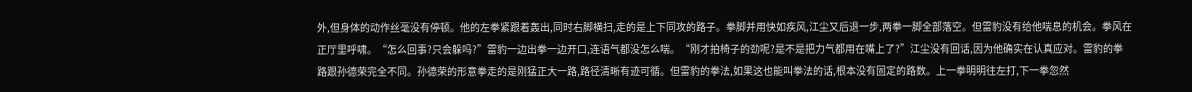外,但身体的动作丝毫没有停顿。他的左拳紧跟着轰出,同时右脚横扫,走的是上下同攻的路子。拳脚并用快如疾风,江尘又后退一步,两拳一脚全部落空。但雷豹没有给他喘息的机会。拳风在正厅里呼啸。“怎么回事?只会躲吗?”雷豹一边出拳一边开口,连语气都没怎么喘。“刚才拍椅子的劲呢?是不是把力气都用在嘴上了?”江尘没有回话,因为他确实在认真应对。雷豹的拳路跟孙德荣完全不同。孙德荣的形意拳走的是刚猛正大一路,路径清晰有迹可循。但雷豹的拳法,如果这也能叫拳法的话,根本没有固定的路数。上一拳明明往左打,下一拳忽然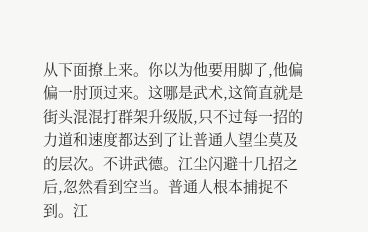从下面撩上来。你以为他要用脚了,他偏偏一肘顶过来。这哪是武术,这简直就是街头混混打群架升级版,只不过每一招的力道和速度都达到了让普通人望尘莫及的层次。不讲武德。江尘闪避十几招之后,忽然看到空当。普通人根本捕捉不到。江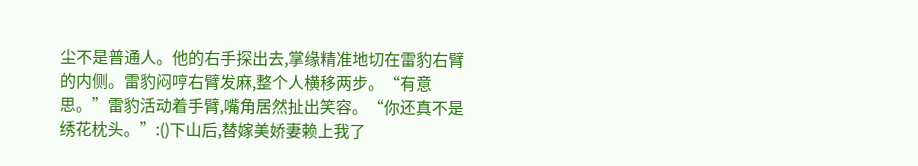尘不是普通人。他的右手探出去,掌缘精准地切在雷豹右臂的内侧。雷豹闷哼右臂发麻,整个人横移两步。“有意思。”雷豹活动着手臂,嘴角居然扯出笑容。“你还真不是绣花枕头。”:()下山后,替嫁美娇妻赖上我了